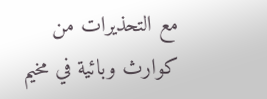مع التحذيرات من كوارث وبائية في مخيم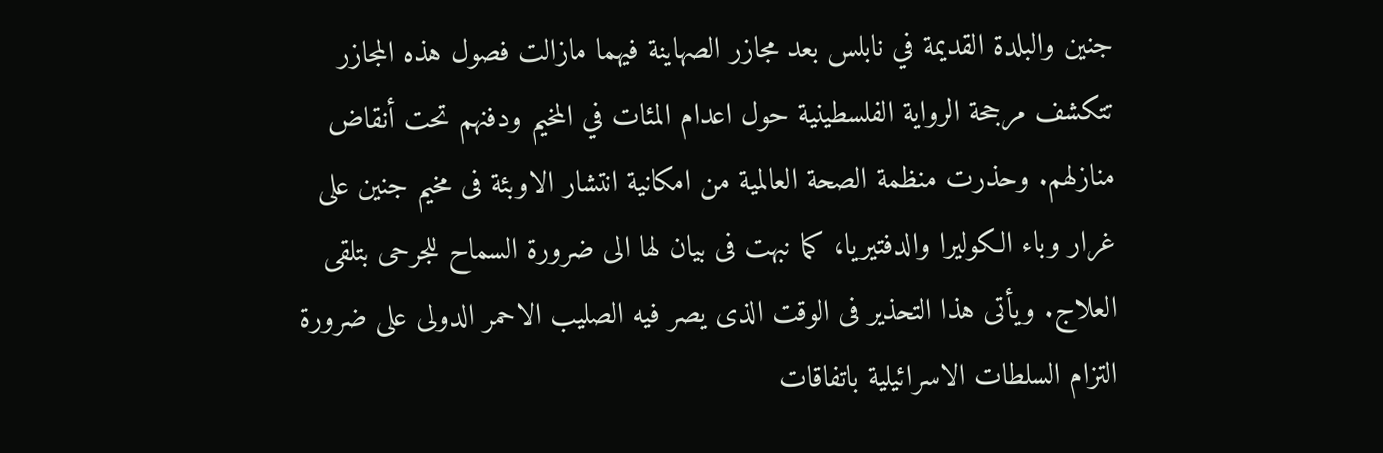جنين والبلدة القديمة في نابلس بعد مجازر الصهاينة فيهما مازالت فصول هذه المجازر تتكشف مرجحة الرواية الفلسطينية حول اعدام المئات في المخيم ودفنهم تحت أنقاض منازلهم. وحذرت منظمة الصحة العالمية من امكانية انتشار الاوبئة فى مخيم جنين على غرار وباء الكوليرا والدفتيريا، كما نبهت فى بيان لها الى ضرورة السماح للجرحى بتلقى العلاج. ويأتى هذا التحذير فى الوقت الذى يصر فيه الصليب الاحمر الدولى على ضرورة التزام السلطات الاسرائيلية باتفاقات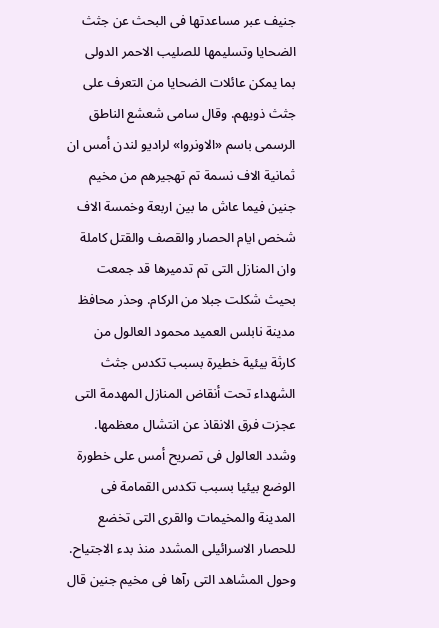جنيف عبر مساعدتها فى البحث عن جثث الضحايا وتسليمها للصليب الاحمر الدولى بما يمكن عائلات الضحايا من التعرف على جثث ذويهم. وقال سامى شعشع الناطق الرسمى باسم «الاونروا» لراديو لندن أمس ان ثمانية الاف نسمة تم تهجيرهم من مخيم جنين فيما عاش ما بين اربعة وخمسة الاف شخص ايام الحصار والقصف والقتل كاملة وان المنازل التى تم تدميرها قد جمعت بحيث شكلت جبلا من الركام. وحذر محافظ مدينة نابلس العميد محمود العالول من كارثة بيئية خطيرة بسبب تكدس جثث الشهداء تحت أنقاض المنازل المهدمة التى عجزت فرق الانقاذ عن انتشال معظمها. وشدد العالول فى تصريح أمس على خطورة الوضع بيئيا بسبب تكدس القمامة فى المدينة والمخيمات والقرى التى تخضع للحصار الاسرائيلى المشدد منذ بدء الاجتياح. وحول المشاهد التى رآها فى مخيم جنين قال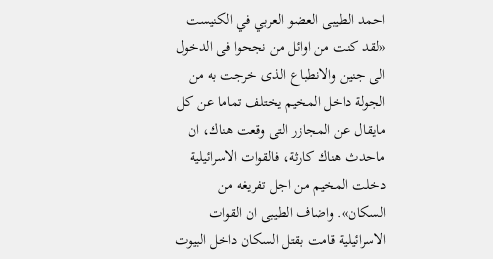احمد الطيبى العضو العربي في الكنيست «لقد كنت من اوائل من نجحوا فى الدخول الى جنين والانطباع الذى خرجت به من الجولة داخل المخيم يختلف تماما عن كل مايقال عن المجازر التى وقعت هناك، ان ماحدث هناك كارثة، فالقوات الاسرائيلية دخلت المخيم من اجل تفريغه من السكان». واضاف الطيبى ان القوات الاسرائيلية قامت بقتل السكان داخل البيوت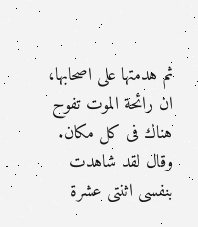ثم هدمتها على اصحابها، ان رائحة الموت تفوح هناك فى كل مكان. وقال لقد شاهدت بنفسى اثنتى عشرة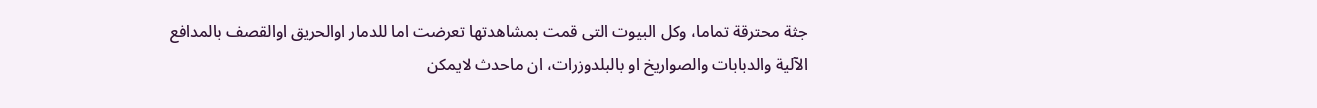جثة محترقة تماما، وكل البيوت التى قمت بمشاهدتها تعرضت اما للدمار اوالحريق اوالقصف بالمدافع الآلية والدبابات والصواريخ او بالبلدوزرات، ان ماحدث لايمكن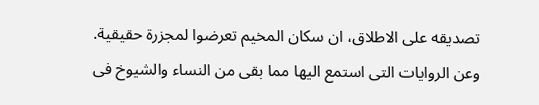تصديقه على الاطلاق، ان سكان المخيم تعرضوا لمجزرة حقيقية. وعن الروايات التى استمع اليها مما بقى من النساء والشيوخ فى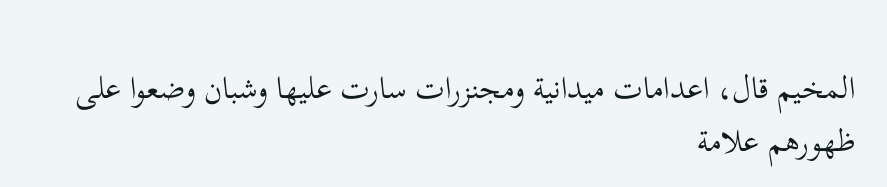المخيم قال، اعدامات ميدانية ومجنزرات سارت عليها وشبان وضعوا على ظهورهم علامة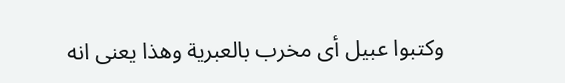وكتبوا عبيل أى مخرب بالعبرية وهذا يعنى انه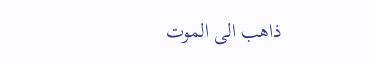ذاهب الى الموت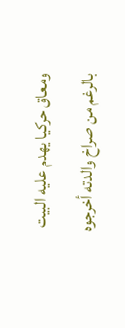ومعاق حركيا يهدم عليه البيت بالرغم من صراخ والدته أخرجوه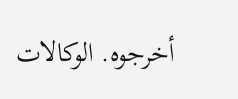أخرجوه. الوكالات